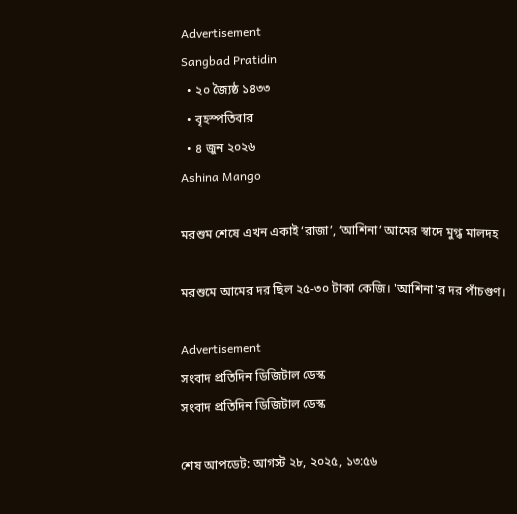Advertisement
Sangbad Pratidin
  • ২০ জ্যৈষ্ঠ ১৪৩৩
  • বৃহস্পতিবার
  • ৪ জুন ২০২৬
Ashina Mango

মরশুম শেষে এখন একাই ‘রাজা’, ‘আশিনা’ আমের স্বাদে মুগ্ধ মালদহ

মরশুমে আমের দর ছিল ২৫-৩০ টাকা কেজি। 'আশিনা'র দর পাঁচগুণ।

Advertisement
সংবাদ প্রতিদিন ডিজিটাল ডেস্ক
সংবাদ প্রতিদিন ডিজিটাল ডেস্ক

শেষ আপডেট: আগস্ট ২৮, ২০২৫, ১৩:৫৬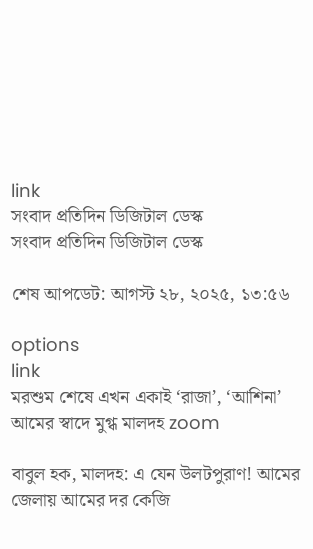link
সংবাদ প্রতিদিন ডিজিটাল ডেস্ক
সংবাদ প্রতিদিন ডিজিটাল ডেস্ক

শেষ আপডেট: আগস্ট ২৮, ২০২৫, ১৩:৫৬

options
link
মরশুম শেষে এখন একাই ‘রাজা’, ‘আশিনা’ আমের স্বাদে মুগ্ধ মালদহ zoom

বাবুল হক, মালদহ: এ যেন উলটপুরাণ! আমের জেলায় আমের দর কেজি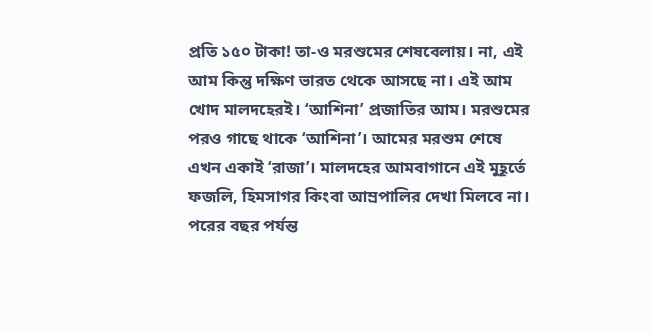প্রতি ১৫০ টাকা! তা-ও মরশুমের শেষবেলায়। না, এই আম কিন্তু দক্ষিণ ভারত থেকে আসছে না। এই আম খোদ মালদহেরই। ‘আশিনা’ প্রজাতির আম। মরশুমের পরও গাছে থাকে ‘আশিনা’। আমের মরশুম শেষে এখন একাই ‘রাজা’। মালদহের আমবাগানে এই মুহূর্তে ফজলি, হিমসাগর কিংবা আম্রপালির দেখা মিলবে না। পরের বছর পর্যন্ত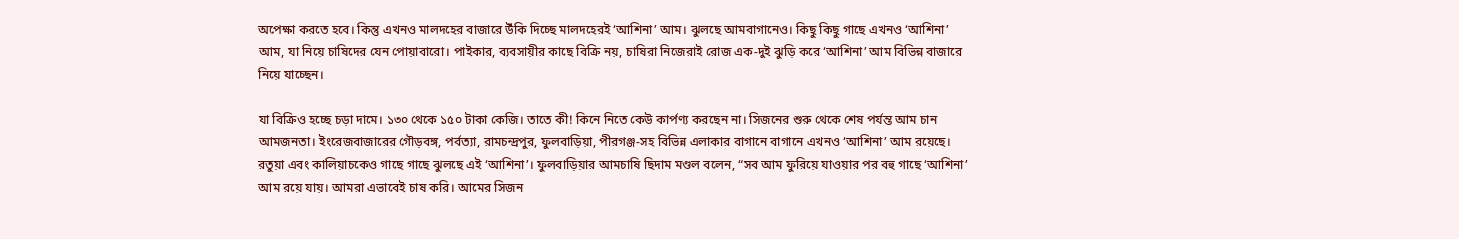অপেক্ষা করতে হবে। কিন্তু এখনও মালদহের বাজারে উঁকি দিচ্ছে মালদহেরই ‘আশিনা’ আম। ঝুলছে আমবাগানেও। কিছু কিছু গাছে এখনও ‘আশিনা’ আম, যা নিয়ে চাষিদের যেন পোয়াবারো। পাইকার, ব্যবসায়ীর কাছে বিক্রি নয়, চাষিরা নিজেরাই রোজ এক-দুই ঝুড়ি করে ‘আশিনা’ আম বিভিন্ন বাজারে নিয়ে যাচ্ছেন।

যা বিক্রিও হচ্ছে চড়া দামে। ১৩০ থেকে ১৫০ টাকা কেজি। তাতে কী! কিনে নিতে কেউ কার্পণ্য করছেন না। সিজনের শুরু থেকে শেষ পর্যন্ত আম চান আমজনতা। ইংরেজবাজারের গৌড়বঙ্গ, পর্বত্যা, রামচন্দ্রপুর, ফুলবাড়িয়া, পীরগঞ্জ-সহ বিভিন্ন এলাকার বাগানে বাগানে এখনও ‘আশিনা’ আম রয়েছে। রতুয়া এবং কালিয়াচকেও গাছে গাছে ঝুলছে এই ‘আশিনা’। ফুলবাড়িয়ার আমচাষি ছিদাম মণ্ডল বলেন, “সব আম ফুরিয়ে যাওয়ার পর বহু গাছে ‘আশিনা’ আম রয়ে যায়। আমরা এভাবেই চাষ করি। আমের সিজন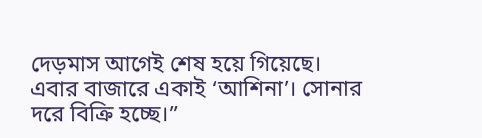দেড়মাস আগেই শেষ হয়ে গিয়েছে। এবার বাজারে একাই ‘আশিনা’। সোনার দরে বিক্রি হচ্ছে।”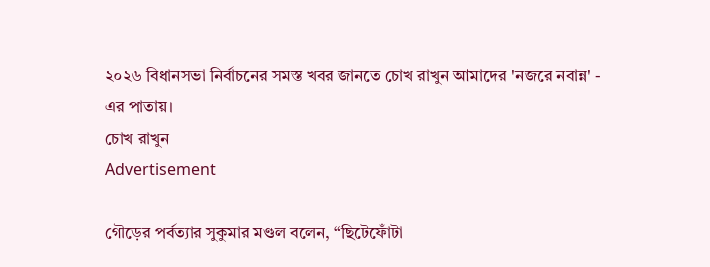২০২৬ বিধানসভা নির্বাচনের সমস্ত খবর জানতে চোখ রাখুন আমাদের 'নজরে নবান্ন' - এর পাতায়।
চোখ রাখুন
Advertisement

গৌড়ের পর্বত্যার সুকুমার মণ্ডল বলেন, “ছিটেফোঁটা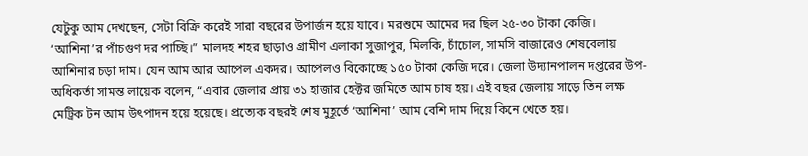যেটুকু আম দেখছেন, সেটা বিক্রি করেই সারা বছরের উপার্জন হয়ে যাবে। মরশুমে আমের দর ছিল ২৫-৩০ টাকা কেজি। ‘আশিনা’র পাঁচগুণ দর পাচ্ছি।” মালদহ শহর ছাড়াও গ্রামীণ এলাকা সুজাপুর, মিলকি, চাঁচোল, সামসি বাজারেও শেষবেলায় আশিনার চড়া দাম। যেন আম আর আপেল একদর। আপেলও বিকোচ্ছে ১৫০ টাকা কেজি দরে। জেলা উদ্যানপালন দপ্তরের উপ-অধিকর্তা সামন্ত লায়েক বলেন, “এবার জেলার প্রায় ৩১ হাজার হেক্টর জমিতে আম চাষ হয়। এই বছর জেলায় সাড়ে তিন লক্ষ মেট্রিক টন আম উৎপাদন হয়ে হয়েছে। প্রত্যেক বছরই শেষ মুহূর্তে ‘আশিনা’ আম বেশি দাম দিয়ে কিনে খেতে হয়।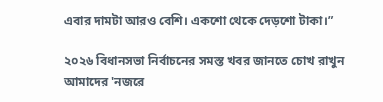এবার দামটা আরও বেশি। একশো থেকে দেড়শো টাকা।”

২০২৬ বিধানসভা নির্বাচনের সমস্ত খবর জানতে চোখ রাখুন আমাদের 'নজরে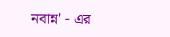নবান্ন' - এর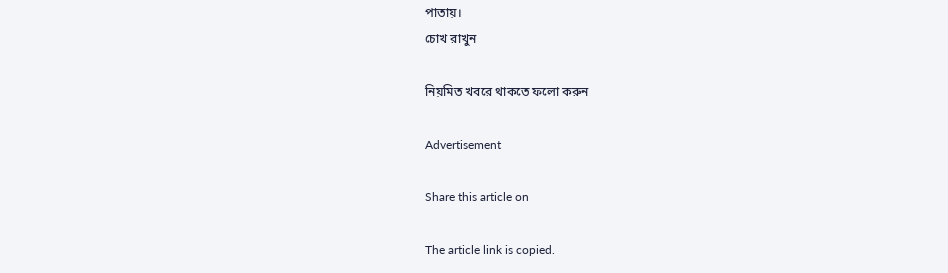পাতায়।
চোখ রাখুন

নিয়মিত খবরে থাকতে ফলো করুন

Advertisement

Share this article on

The article link is copied.